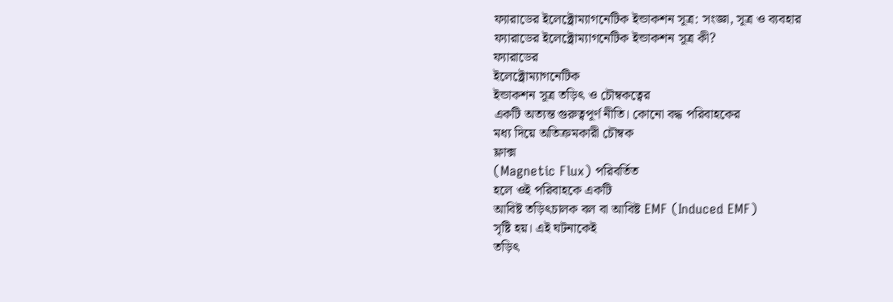ফ্যারাডের ইলেক্ট্রোম্যাগনেটিক ইন্ডাকশন সূত্র: সংজ্ঞা, সূত্র ও ব্যবহার
ফ্যারাডের ইলেক্ট্রোম্যাগনেটিক ইন্ডাকশন সূত্র কী?
ফ্যারাডের
ইলেক্ট্রোম্যাগনেটিক
ইন্ডাকশন সূত্র তড়িৎ ও চৌম্বকত্বের
একটি অত্যন্ত গুরুত্বপূর্ণ নীতি। কোনো বদ্ধ পরিবাহকের
মধ্য দিয়ে অতিক্রমকারী চৌম্বক
ফ্লাক্স
(Magnetic Flux) পরিবর্তিত
হলে ওই পরিবাহকে একটি
আবিষ্ট তড়িৎচালক বল বা আবিষ্ট EMF (Induced EMF)
সৃষ্টি হয়। এই ঘটনাকেই
তড়িৎ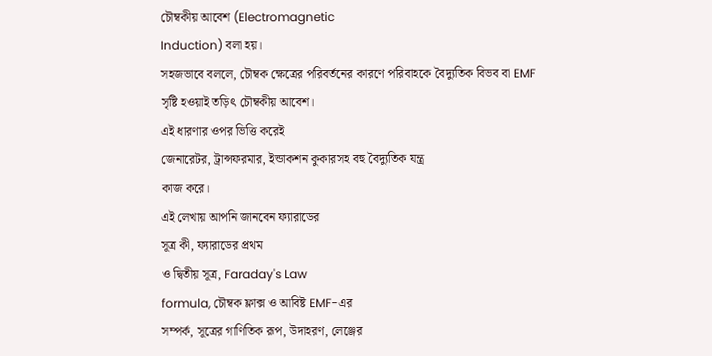চৌম্বকীয় আবেশ (Electromagnetic
Induction) বলা হয়।
সহজভাবে বললে, চৌম্বক ক্ষেত্রের পরিবর্তনের কারণে পরিবাহকে বৈদ্যুতিক বিভব বা EMF সৃষ্টি হওয়াই তড়িৎ চৌম্বকীয় আবেশ।
এই ধারণার ওপর ভিত্তি করেই
জেনারেটর, ট্রান্সফরমার, ইন্ডাকশন কুকারসহ বহু বৈদ্যুতিক যন্ত্র
কাজ করে।
এই লেখায় আপনি জানবেন ফ্যারাডের
সূত্র কী, ফ্যারাডের প্রথম
ও দ্বিতীয় সূত্র, Faraday's Law
formula, চৌম্বক ফ্লাক্স ও আবিষ্ট EMF-এর
সম্পর্ক, সূত্রের গাণিতিক রূপ, উদাহরণ, লেঞ্জের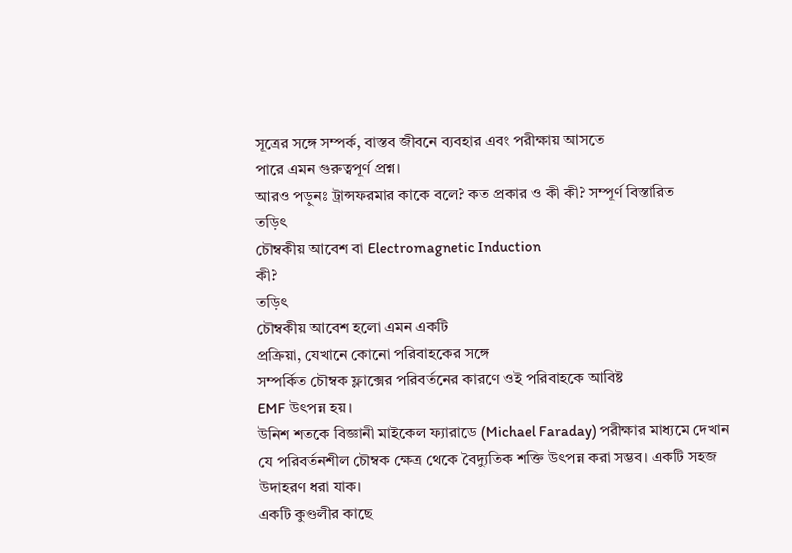সূত্রের সঙ্গে সম্পর্ক, বাস্তব জীবনে ব্যবহার এবং পরীক্ষায় আসতে
পারে এমন গুরুত্বপূর্ণ প্রশ্ন।
আরও পড়ুনঃ ট্রান্সফরমার কাকে বলে? কত প্রকার ও কী কী? সম্পূর্ণ বিস্তারিত
তড়িৎ
চৌম্বকীয় আবেশ বা Electromagnetic Induction
কী?
তড়িৎ
চৌম্বকীয় আবেশ হলো এমন একটি
প্রক্রিয়া, যেখানে কোনো পরিবাহকের সঙ্গে
সম্পর্কিত চৌম্বক ফ্লাক্সের পরিবর্তনের কারণে ওই পরিবাহকে আবিষ্ট
EMF উৎপন্ন হয়।
উনিশ শতকে বিজ্ঞানী মাইকেল ফ্যারাডে (Michael Faraday) পরীক্ষার মাধ্যমে দেখান যে পরিবর্তনশীল চৌম্বক ক্ষেত্র থেকে বৈদ্যুতিক শক্তি উৎপন্ন করা সম্ভব। একটি সহজ উদাহরণ ধরা যাক।
একটি কুণ্ডলীর কাছে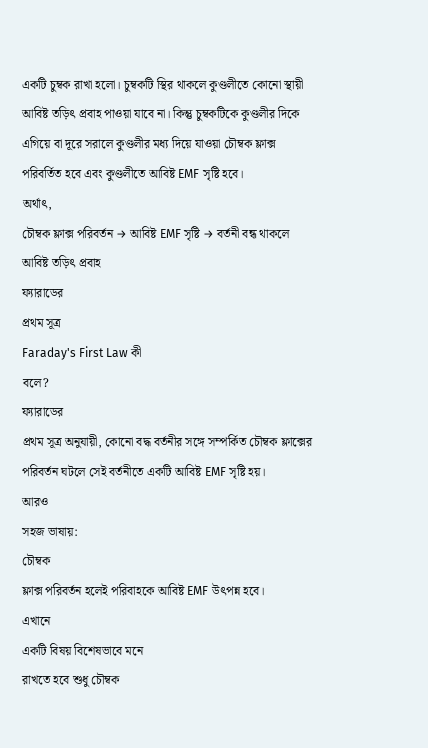একটি চুম্বক রাখা হলো। চুম্বকটি স্থির থাকলে কুণ্ডলীতে কোনো স্থায়ী আবিষ্ট তড়িৎ প্রবাহ পাওয়া যাবে না। কিন্তু চুম্বকটিকে কুণ্ডলীর দিকে এগিয়ে বা দূরে সরালে কুণ্ডলীর মধ্য দিয়ে যাওয়া চৌম্বক ফ্লাক্স পরিবর্তিত হবে এবং কুণ্ডলীতে আবিষ্ট EMF সৃষ্টি হবে।
অর্থাৎ,
চৌম্বক ফ্লাক্স পরিবর্তন → আবিষ্ট EMF সৃষ্টি → বর্তনী বন্ধ থাকলে আবিষ্ট তড়িৎ প্রবাহ
ফ্যারাডের
প্রথম সূত্র
Faraday's First Law কী
বলে?
ফ্যারাডের
প্রথম সূত্র অনুযায়ী, কোনো বদ্ধ বর্তনীর সঙ্গে সম্পর্কিত চৌম্বক ফ্লাক্সের পরিবর্তন ঘটলে সেই বর্তনীতে একটি আবিষ্ট EMF সৃষ্টি হয়।
আরও
সহজ ভাষায়:
চৌম্বক
ফ্লাক্স পরিবর্তন হলেই পরিবাহকে আবিষ্ট EMF উৎপন্ন হবে।
এখানে
একটি বিষয় বিশেষভাবে মনে
রাখতে হবে শুধু চৌম্বক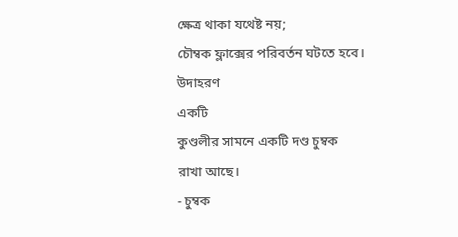ক্ষেত্র থাকা যথেষ্ট নয়;
চৌম্বক ফ্লাক্সের পরিবর্তন ঘটতে হবে।
উদাহরণ
একটি
কুণ্ডলীর সামনে একটি দণ্ড চুম্বক
রাখা আছে।
- চুম্বক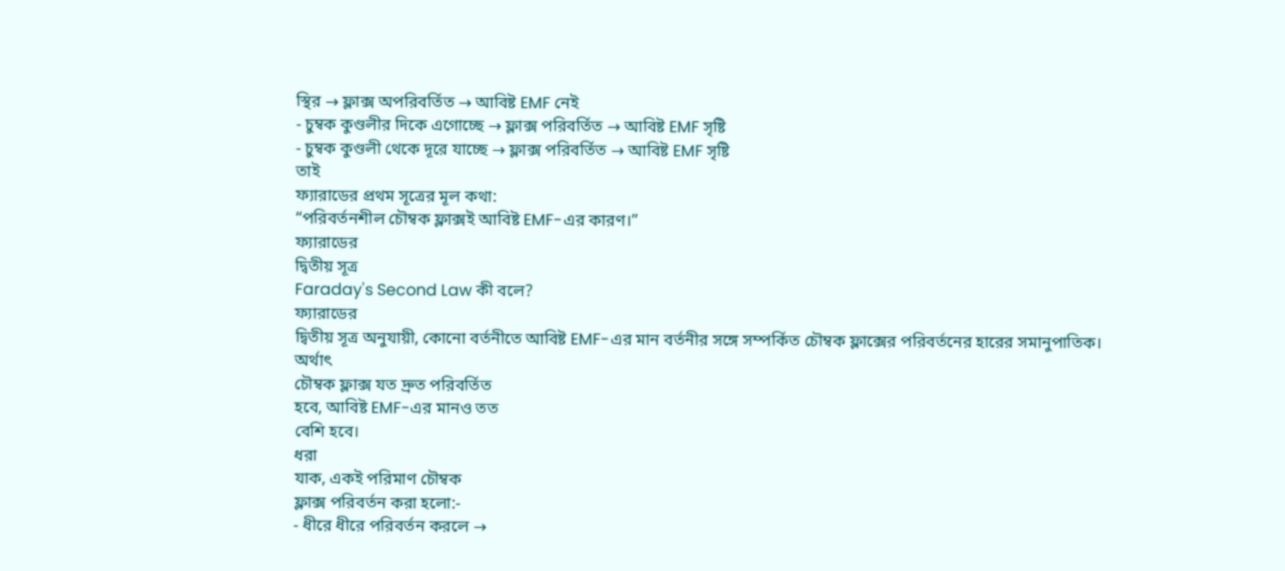স্থির → ফ্লাক্স অপরিবর্তিত → আবিষ্ট EMF নেই
- চুম্বক কুণ্ডলীর দিকে এগোচ্ছে → ফ্লাক্স পরিবর্তিত → আবিষ্ট EMF সৃষ্টি
- চুম্বক কুণ্ডলী থেকে দূরে যাচ্ছে → ফ্লাক্স পরিবর্তিত → আবিষ্ট EMF সৃষ্টি
তাই
ফ্যারাডের প্রথম সূত্রের মূল কথা:
“পরিবর্তনশীল চৌম্বক ফ্লাক্সই আবিষ্ট EMF-এর কারণ।”
ফ্যারাডের
দ্বিতীয় সূত্র
Faraday's Second Law কী বলে?
ফ্যারাডের
দ্বিতীয় সূত্র অনুযায়ী, কোনো বর্তনীতে আবিষ্ট EMF-এর মান বর্তনীর সঙ্গে সম্পর্কিত চৌম্বক ফ্লাক্সের পরিবর্তনের হারের সমানুপাতিক।
অর্থাৎ
চৌম্বক ফ্লাক্স যত দ্রুত পরিবর্তিত
হবে, আবিষ্ট EMF-এর মানও তত
বেশি হবে।
ধরা
যাক, একই পরিমাণ চৌম্বক
ফ্লাক্স পরিবর্তন করা হলো:-
- ধীরে ধীরে পরিবর্তন করলে →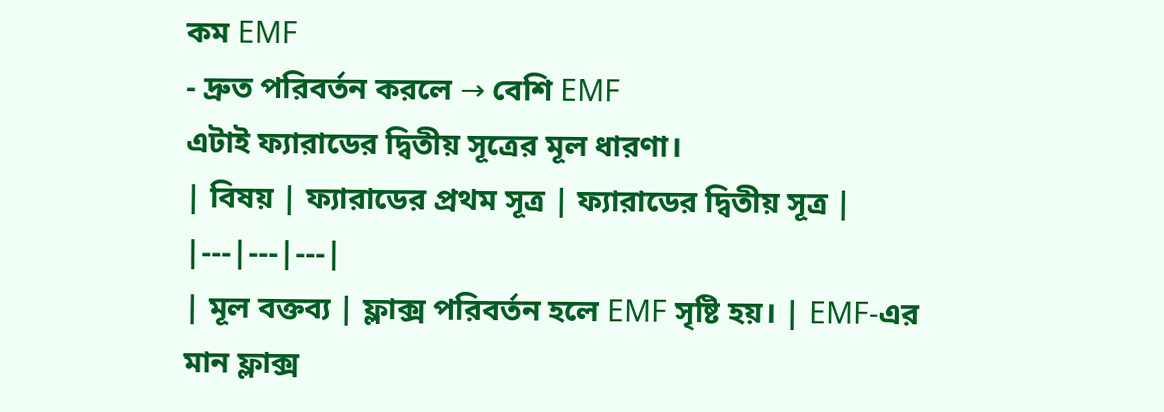কম EMF
- দ্রুত পরিবর্তন করলে → বেশি EMF
এটাই ফ্যারাডের দ্বিতীয় সূত্রের মূল ধারণা।
| বিষয় | ফ্যারাডের প্রথম সূত্র | ফ্যারাডের দ্বিতীয় সূত্র |
|---|---|---|
| মূল বক্তব্য | ফ্লাক্স পরিবর্তন হলে EMF সৃষ্টি হয়। | EMF-এর মান ফ্লাক্স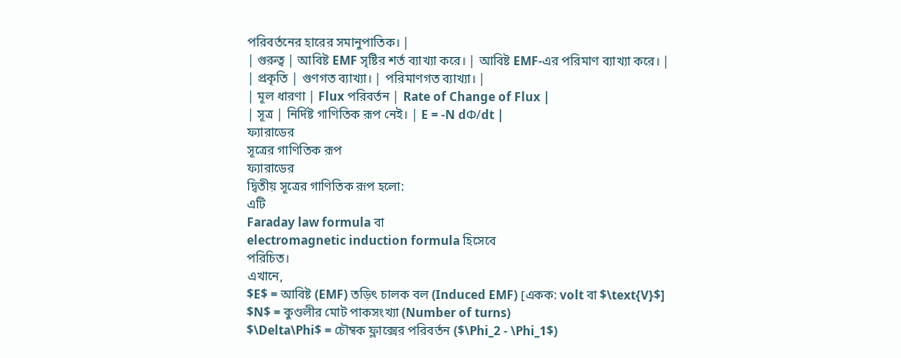পরিবর্তনের হারের সমানুপাতিক। |
| গুরুত্ব | আবিষ্ট EMF সৃষ্টির শর্ত ব্যাখ্যা করে। | আবিষ্ট EMF-এর পরিমাণ ব্যাখ্যা করে। |
| প্রকৃতি | গুণগত ব্যাখ্যা। | পরিমাণগত ব্যাখ্যা। |
| মূল ধারণা | Flux পরিবর্তন | Rate of Change of Flux |
| সূত্র | নির্দিষ্ট গাণিতিক রূপ নেই। | E = -N dΦ/dt |
ফ্যারাডের
সূত্রের গাণিতিক রূপ
ফ্যারাডের
দ্বিতীয় সূত্রের গাণিতিক রূপ হলো:
এটি
Faraday law formula বা
electromagnetic induction formula হিসেবে
পরিচিত।
এখানে,
$E$ = আবিষ্ট (EMF) তড়িৎ চালক বল (Induced EMF) [একক: volt বা $\text{V}$]
$N$ = কুণ্ডলীর মোট পাকসংখ্যা (Number of turns)
$\Delta\Phi$ = চৌম্বক ফ্লাক্সের পরিবর্তন ($\Phi_2 - \Phi_1$)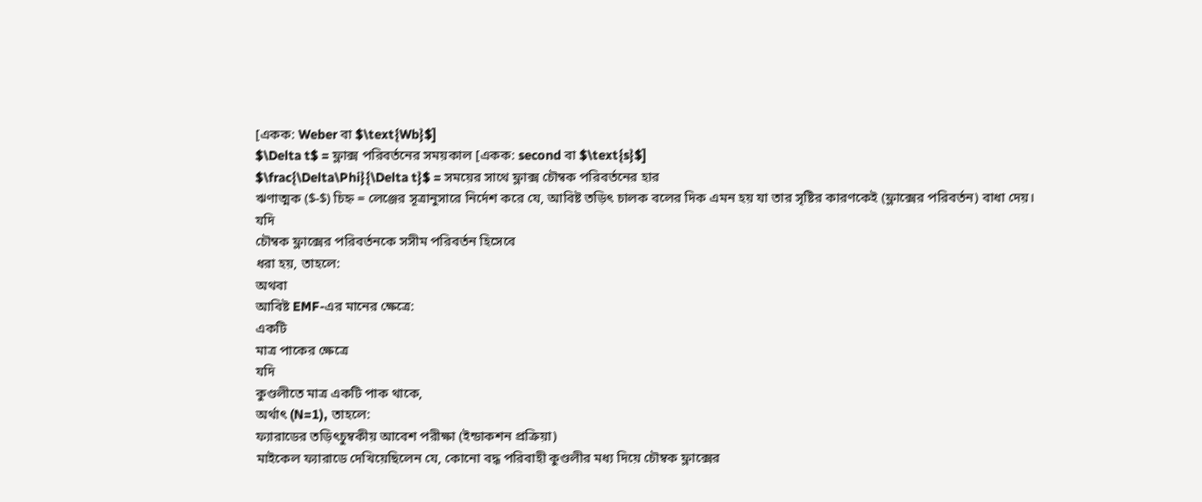[একক: Weber বা $\text{Wb}$]
$\Delta t$ = ফ্লাক্স পরিবর্তনের সময়কাল [একক: second বা $\text{s}$]
$\frac{\Delta\Phi}{\Delta t}$ = সময়ের সাথে ফ্লাক্স চৌম্বক পরিবর্তনের হার
ঋণাত্মক ($-$) চিহ্ন = লেঞ্জের সূত্রানুসারে নির্দেশ করে যে, আবিষ্ট তড়িৎ চালক বলের দিক এমন হয় যা তার সৃষ্টির কারণকেই (ফ্লাক্সের পরিবর্তন) বাধা দেয়।
যদি
চৌম্বক ফ্লাক্সের পরিবর্তনকে সসীম পরিবর্তন হিসেবে
ধরা হয়, তাহলে:
অথবা
আবিষ্ট EMF-এর মানের ক্ষেত্রে:
একটি
মাত্র পাকের ক্ষেত্রে
যদি
কুণ্ডলীতে মাত্র একটি পাক থাকে,
অর্থাৎ (N=1), তাহলে:
ফ্যারাডের তড়িৎচুম্বকীয় আবেশ পরীক্ষা (ইন্ডাকশন প্রক্রিয়া)
মাইকেল ফ্যারাডে দেখিয়েছিলেন যে, কোনো বদ্ধ পরিবাহী কুণ্ডলীর মধ্য দিয়ে চৌম্বক ফ্লাক্সের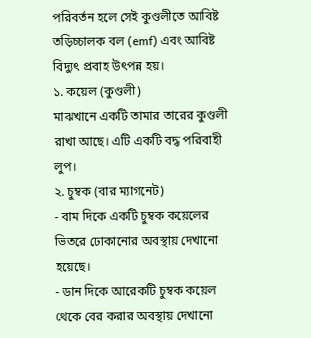পরিবর্তন হলে সেই কুণ্ডলীতে আবিষ্ট তড়িচ্চালক বল (emf) এবং আবিষ্ট বিদ্যুৎ প্রবাহ উৎপন্ন হয়।
১. কয়েল (কুণ্ডলী)
মাঝখানে একটি তামার তারের কুণ্ডলী রাখা আছে। এটি একটি বদ্ধ পরিবাহী লুপ।
২. চুম্বক (বার ম্যাগনেট)
- বাম দিকে একটি চুম্বক কয়েলের ভিতরে ঢোকানোর অবস্থায় দেখানো হয়েছে।
- ডান দিকে আরেকটি চুম্বক কয়েল থেকে বের করার অবস্থায় দেখানো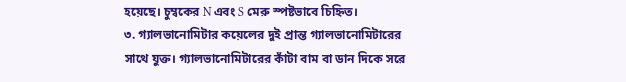হয়েছে। চুম্বকের N এবং S মেরু স্পষ্টভাবে চিহ্নিত।
৩. গ্যালভানোমিটার কয়েলের দুই প্রান্ত গ্যালভানোমিটারের সাথে যুক্ত। গ্যালভানোমিটারের কাঁটা বাম বা ডান দিকে সরে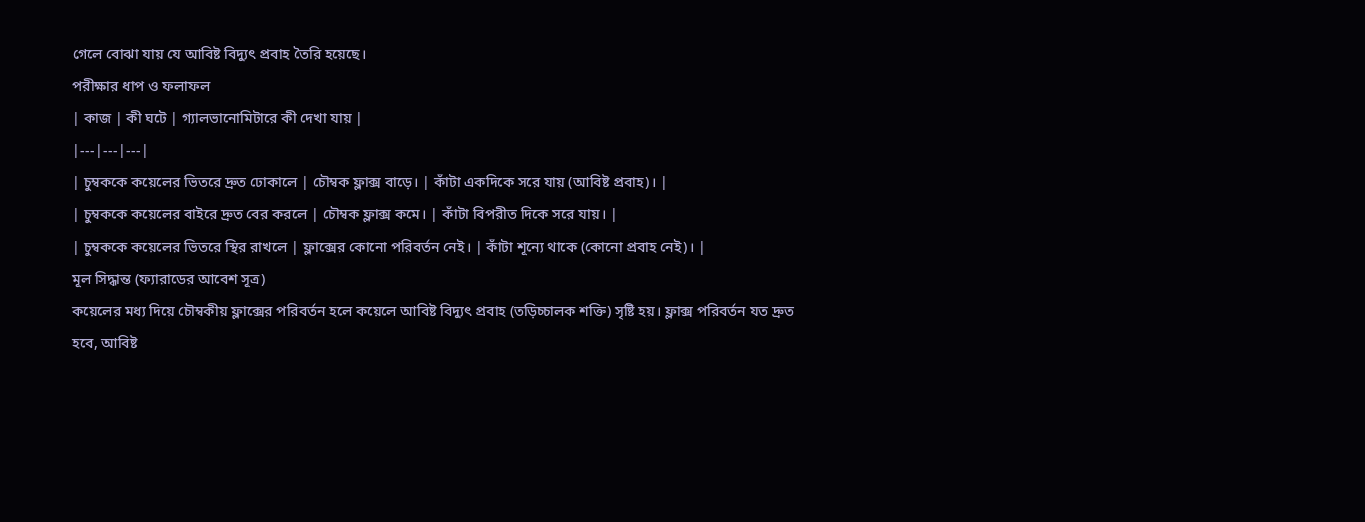গেলে বোঝা যায় যে আবিষ্ট বিদ্যুৎ প্রবাহ তৈরি হয়েছে।
পরীক্ষার ধাপ ও ফলাফল
| কাজ | কী ঘটে | গ্যালভানোমিটারে কী দেখা যায় |
|---|---|---|
| চুম্বককে কয়েলের ভিতরে দ্রুত ঢোকালে | চৌম্বক ফ্লাক্স বাড়ে। | কাঁটা একদিকে সরে যায় (আবিষ্ট প্রবাহ)। |
| চুম্বককে কয়েলের বাইরে দ্রুত বের করলে | চৌম্বক ফ্লাক্স কমে। | কাঁটা বিপরীত দিকে সরে যায়। |
| চুম্বককে কয়েলের ভিতরে স্থির রাখলে | ফ্লাক্সের কোনো পরিবর্তন নেই। | কাঁটা শূন্যে থাকে (কোনো প্রবাহ নেই)। |
মূল সিদ্ধান্ত (ফ্যারাডের আবেশ সূত্র)
কয়েলের মধ্য দিয়ে চৌম্বকীয় ফ্লাক্সের পরিবর্তন হলে কয়েলে আবিষ্ট বিদ্যুৎ প্রবাহ (তড়িচ্চালক শক্তি) সৃষ্টি হয়। ফ্লাক্স পরিবর্তন যত দ্রুত হবে, আবিষ্ট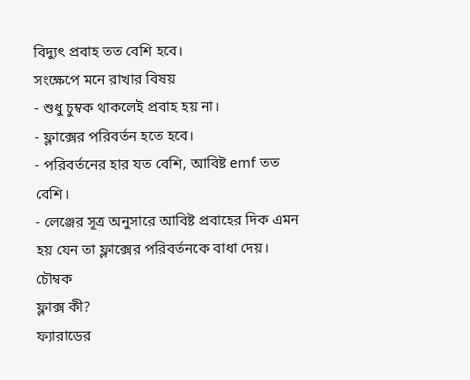বিদ্যুৎ প্রবাহ তত বেশি হবে।
সংক্ষেপে মনে রাখার বিষয়
- শুধু চুম্বক থাকলেই প্রবাহ হয় না।
- ফ্লাক্সের পরিবর্তন হতে হবে।
- পরিবর্তনের হার যত বেশি, আবিষ্ট emf তত বেশি।
- লেঞ্জের সূত্র অনুসারে আবিষ্ট প্রবাহের দিক এমন হয় যেন তা ফ্লাক্সের পরিবর্তনকে বাধা দেয়।
চৌম্বক
ফ্লাক্স কী?
ফ্যারাডের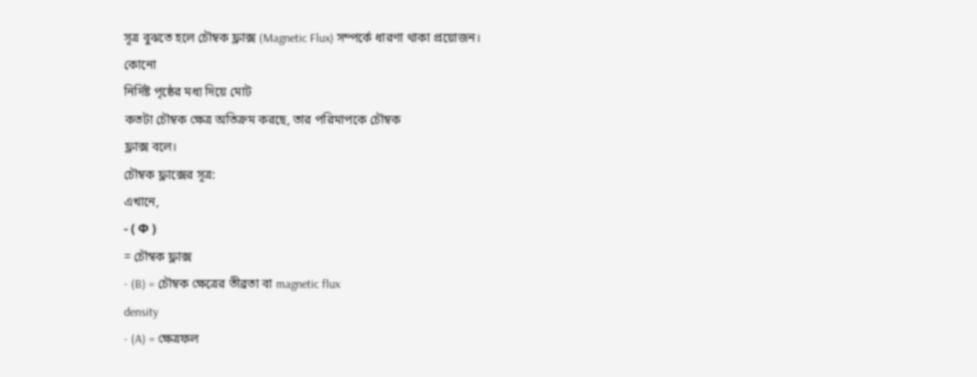সূত্র বুঝতে হলে চৌম্বক ফ্লাক্স (Magnetic Flux) সম্পর্কে ধারণা থাকা প্রয়োজন।
কোনো
নির্দিষ্ট পৃষ্ঠের মধ্য দিয়ে মোট
কতটা চৌম্বক ক্ষেত্র অতিক্রম করছে, তার পরিমাপকে চৌম্বক
ফ্লাক্স বলে।
চৌম্বক ফ্লাক্সের সূত্র:
এখানে,
- ( Φ )
= চৌম্বক ফ্লাক্স
- (B) = চৌম্বক ক্ষেত্রের তীব্রতা বা magnetic flux
density
- (A) = ক্ষেত্রফল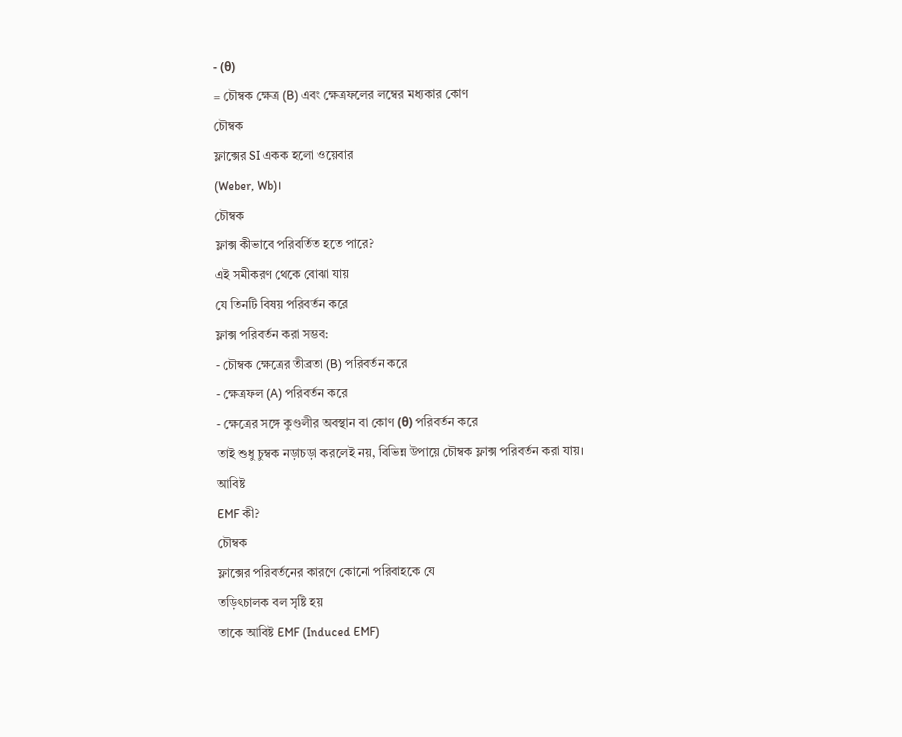- (θ)
= চৌম্বক ক্ষেত্র (B) এবং ক্ষেত্রফলের লম্বের মধ্যকার কোণ
চৌম্বক
ফ্লাক্সের SI একক হলো ওয়েবার
(Weber, Wb)।
চৌম্বক
ফ্লাক্স কীভাবে পরিবর্তিত হতে পারে?
এই সমীকরণ থেকে বোঝা যায়
যে তিনটি বিষয় পরিবর্তন করে
ফ্লাক্স পরিবর্তন করা সম্ভব:
- চৌম্বক ক্ষেত্রের তীব্রতা (B) পরিবর্তন করে
- ক্ষেত্রফল (A) পরিবর্তন করে
- ক্ষেত্রের সঙ্গে কুণ্ডলীর অবস্থান বা কোণ (θ) পরিবর্তন করে
তাই শুধু চুম্বক নড়াচড়া করলেই নয়, বিভিন্ন উপায়ে চৌম্বক ফ্লাক্স পরিবর্তন করা যায়।
আবিষ্ট
EMF কী?
চৌম্বক
ফ্লাক্সের পরিবর্তনের কারণে কোনো পরিবাহকে যে
তড়িৎচালক বল সৃষ্টি হয়
তাকে আবিষ্ট EMF (Induced EMF)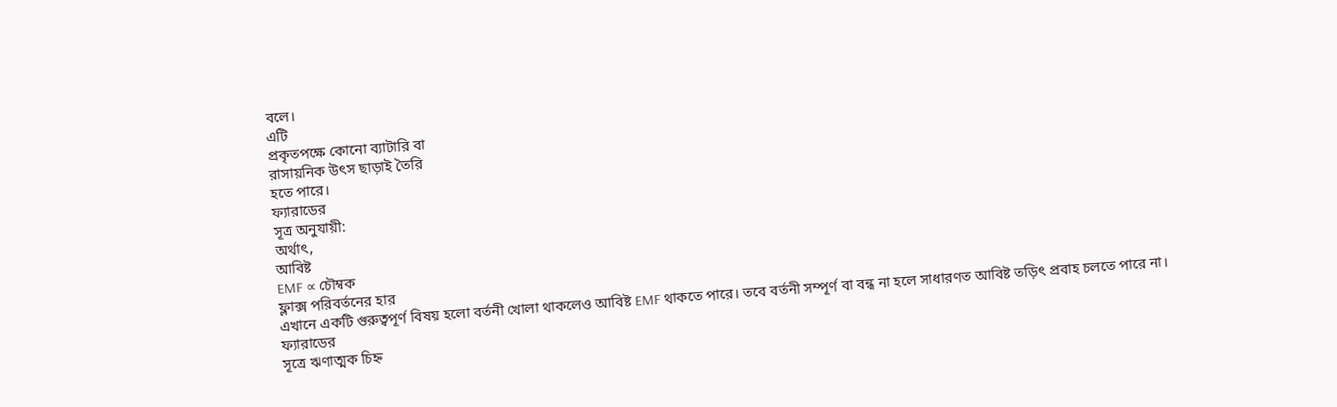বলে।
এটি
প্রকৃতপক্ষে কোনো ব্যাটারি বা
রাসায়নিক উৎস ছাড়াই তৈরি
হতে পারে।
ফ্যারাডের
সূত্র অনুযায়ী:
অর্থাৎ,
আবিষ্ট
EMF ∝ চৌম্বক
ফ্লাক্স পরিবর্তনের হার
এখানে একটি গুরুত্বপূর্ণ বিষয় হলো বর্তনী খোলা থাকলেও আবিষ্ট EMF থাকতে পারে। তবে বর্তনী সম্পূর্ণ বা বন্ধ না হলে সাধারণত আবিষ্ট তড়িৎ প্রবাহ চলতে পারে না।
ফ্যারাডের
সূত্রে ঋণাত্মক চিহ্ন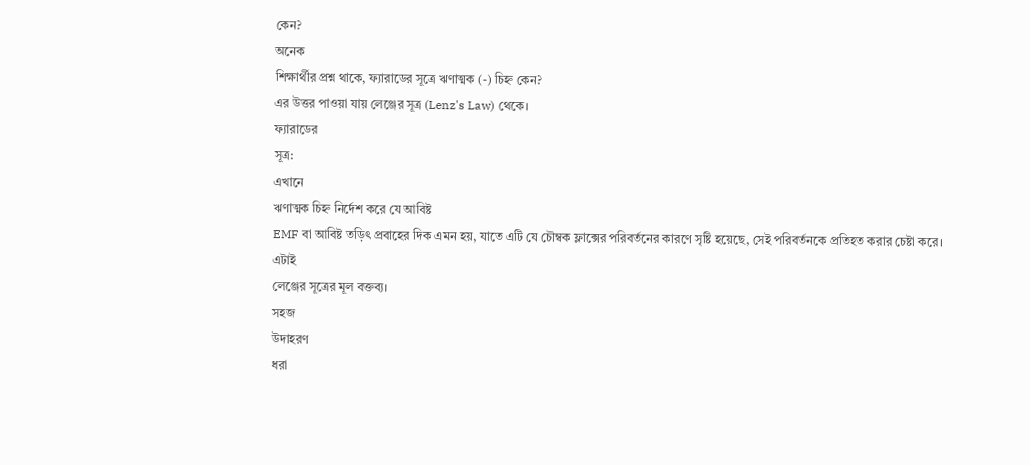কেন?
অনেক
শিক্ষার্থীর প্রশ্ন থাকে, ফ্যারাডের সূত্রে ঋণাত্মক (-) চিহ্ন কেন?
এর উত্তর পাওয়া যায় লেঞ্জের সূত্র (Lenz's Law) থেকে।
ফ্যারাডের
সূত্র:
এখানে
ঋণাত্মক চিহ্ন নির্দেশ করে যে আবিষ্ট
EMF বা আবিষ্ট তড়িৎ প্রবাহের দিক এমন হয়, যাতে এটি যে চৌম্বক ফ্লাক্সের পরিবর্তনের কারণে সৃষ্টি হয়েছে, সেই পরিবর্তনকে প্রতিহত করার চেষ্টা করে।
এটাই
লেঞ্জের সূত্রের মূল বক্তব্য।
সহজ
উদাহরণ
ধরা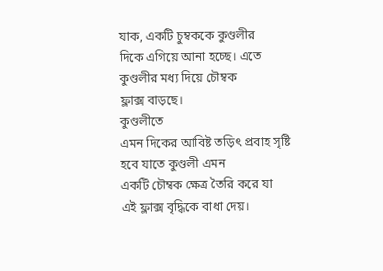যাক, একটি চুম্বককে কুণ্ডলীর
দিকে এগিয়ে আনা হচ্ছে। এতে
কুণ্ডলীর মধ্য দিয়ে চৌম্বক
ফ্লাক্স বাড়ছে।
কুণ্ডলীতে
এমন দিকের আবিষ্ট তড়িৎ প্রবাহ সৃষ্টি
হবে যাতে কুণ্ডলী এমন
একটি চৌম্বক ক্ষেত্র তৈরি করে যা
এই ফ্লাক্স বৃদ্ধিকে বাধা দেয়।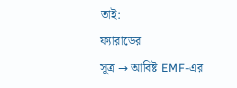তাই:
ফ্যারাডের
সূত্র → আবিষ্ট EMF-এর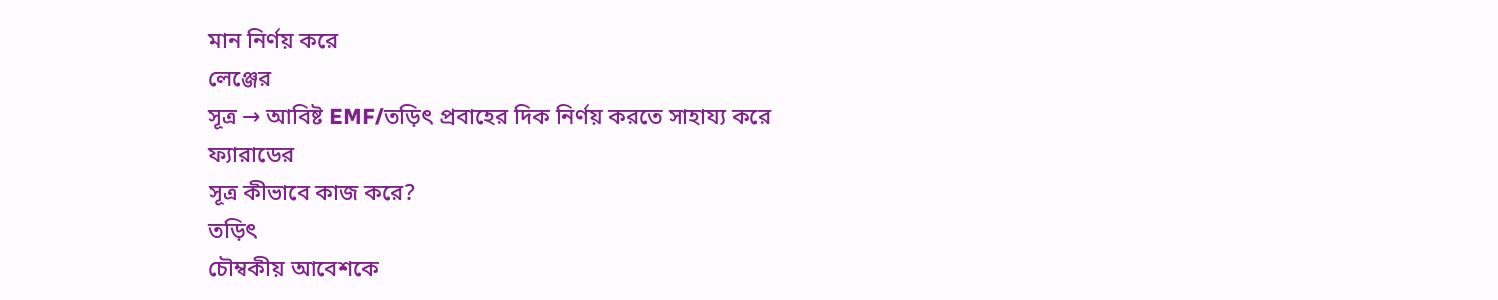মান নির্ণয় করে
লেঞ্জের
সূত্র → আবিষ্ট EMF/তড়িৎ প্রবাহের দিক নির্ণয় করতে সাহায্য করে
ফ্যারাডের
সূত্র কীভাবে কাজ করে?
তড়িৎ
চৌম্বকীয় আবেশকে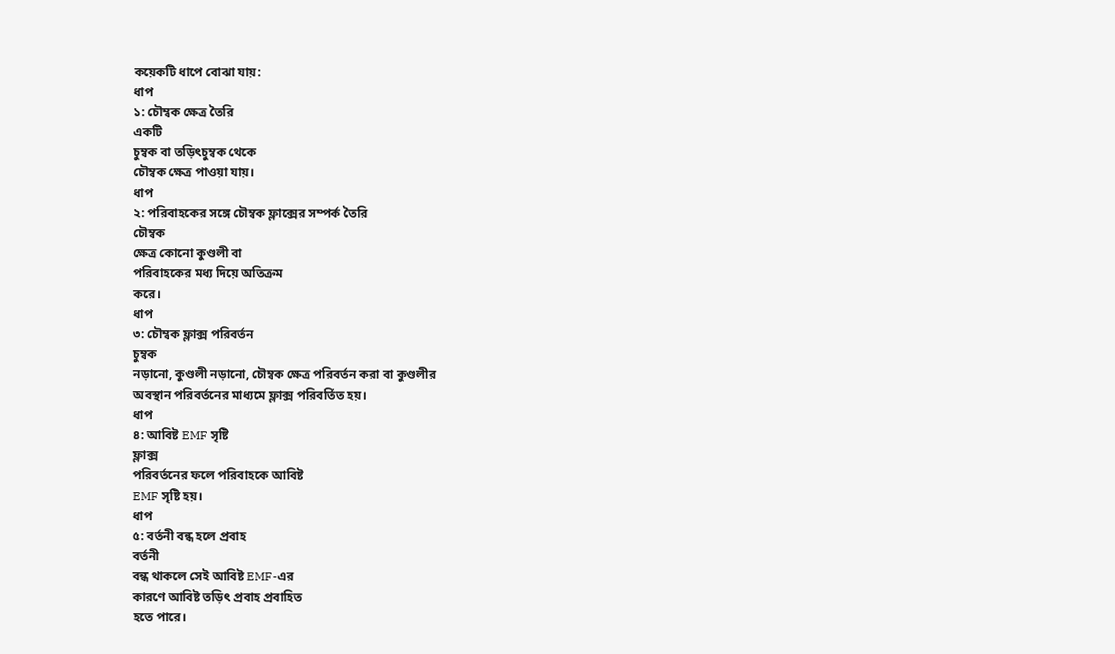কয়েকটি ধাপে বোঝা যায়:
ধাপ
১: চৌম্বক ক্ষেত্র তৈরি
একটি
চুম্বক বা তড়িৎচুম্বক থেকে
চৌম্বক ক্ষেত্র পাওয়া যায়।
ধাপ
২: পরিবাহকের সঙ্গে চৌম্বক ফ্লাক্সের সম্পর্ক তৈরি
চৌম্বক
ক্ষেত্র কোনো কুণ্ডলী বা
পরিবাহকের মধ্য দিয়ে অতিক্রম
করে।
ধাপ
৩: চৌম্বক ফ্লাক্স পরিবর্তন
চুম্বক
নড়ানো, কুণ্ডলী নড়ানো, চৌম্বক ক্ষেত্র পরিবর্তন করা বা কুণ্ডলীর
অবস্থান পরিবর্তনের মাধ্যমে ফ্লাক্স পরিবর্তিত হয়।
ধাপ
৪: আবিষ্ট EMF সৃষ্টি
ফ্লাক্স
পরিবর্তনের ফলে পরিবাহকে আবিষ্ট
EMF সৃষ্টি হয়।
ধাপ
৫: বর্তনী বন্ধ হলে প্রবাহ
বর্তনী
বন্ধ থাকলে সেই আবিষ্ট EMF-এর
কারণে আবিষ্ট তড়িৎ প্রবাহ প্রবাহিত
হতে পারে।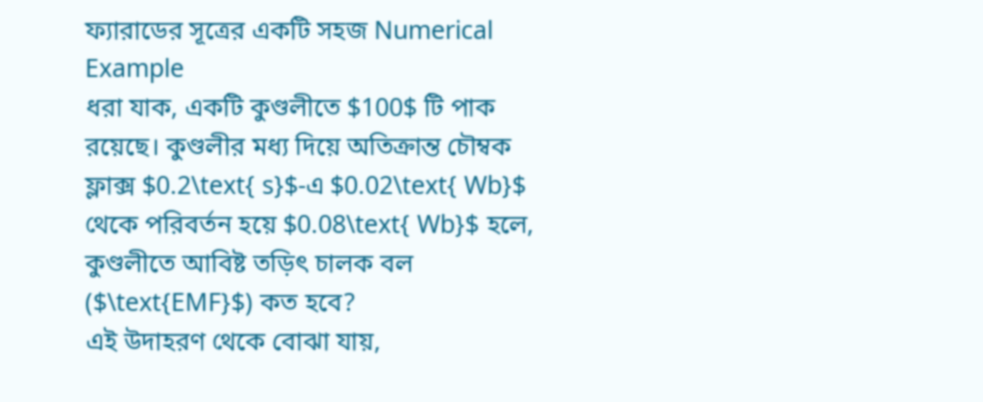ফ্যারাডের সূত্রের একটি সহজ Numerical Example
ধরা যাক, একটি কুণ্ডলীতে $100$ টি পাক রয়েছে। কুণ্ডলীর মধ্য দিয়ে অতিক্রান্ত চৌম্বক ফ্লাক্স $0.2\text{ s}$-এ $0.02\text{ Wb}$ থেকে পরিবর্তন হয়ে $0.08\text{ Wb}$ হলে, কুণ্ডলীতে আবিষ্ট তড়িৎ চালক বল ($\text{EMF}$) কত হবে?
এই উদাহরণ থেকে বোঝা যায়,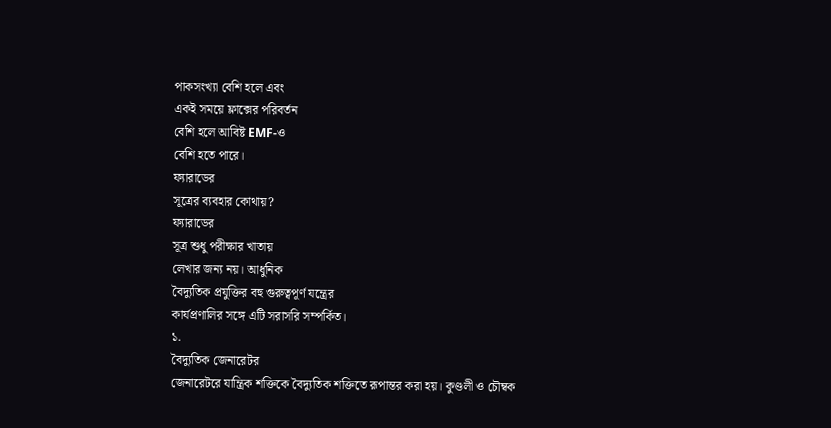পাকসংখ্যা বেশি হলে এবং
একই সময়ে ফ্লাক্সের পরিবর্তন
বেশি হলে আবিষ্ট EMF-ও
বেশি হতে পারে।
ফ্যারাডের
সূত্রের ব্যবহার কোথায়?
ফ্যারাডের
সূত্র শুধু পরীক্ষার খাতায়
লেখার জন্য নয়। আধুনিক
বৈদ্যুতিক প্রযুক্তির বহু গুরুত্বপূর্ণ যন্ত্রের
কার্যপ্রণালির সঙ্গে এটি সরাসরি সম্পর্কিত।
১.
বৈদ্যুতিক জেনারেটর
জেনারেটরে যান্ত্রিক শক্তিকে বৈদ্যুতিক শক্তিতে রূপান্তর করা হয়। কুণ্ডলী ও চৌম্বক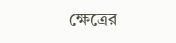ক্ষেত্রের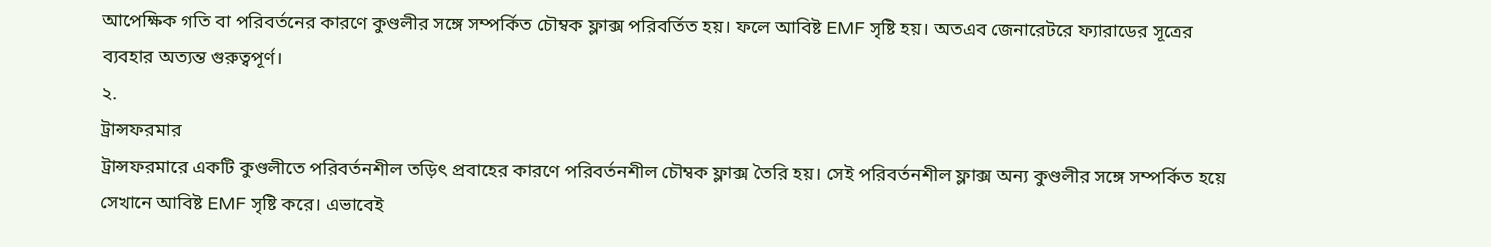আপেক্ষিক গতি বা পরিবর্তনের কারণে কুণ্ডলীর সঙ্গে সম্পর্কিত চৌম্বক ফ্লাক্স পরিবর্তিত হয়। ফলে আবিষ্ট EMF সৃষ্টি হয়। অতএব জেনারেটরে ফ্যারাডের সূত্রের ব্যবহার অত্যন্ত গুরুত্বপূর্ণ।
২.
ট্রান্সফরমার
ট্রান্সফরমারে একটি কুণ্ডলীতে পরিবর্তনশীল তড়িৎ প্রবাহের কারণে পরিবর্তনশীল চৌম্বক ফ্লাক্স তৈরি হয়। সেই পরিবর্তনশীল ফ্লাক্স অন্য কুণ্ডলীর সঙ্গে সম্পর্কিত হয়ে সেখানে আবিষ্ট EMF সৃষ্টি করে। এভাবেই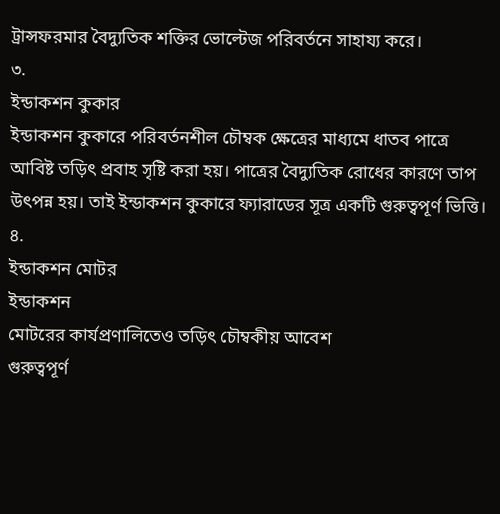ট্রান্সফরমার বৈদ্যুতিক শক্তির ভোল্টেজ পরিবর্তনে সাহায্য করে।
৩.
ইন্ডাকশন কুকার
ইন্ডাকশন কুকারে পরিবর্তনশীল চৌম্বক ক্ষেত্রের মাধ্যমে ধাতব পাত্রে আবিষ্ট তড়িৎ প্রবাহ সৃষ্টি করা হয়। পাত্রের বৈদ্যুতিক রোধের কারণে তাপ উৎপন্ন হয়। তাই ইন্ডাকশন কুকারে ফ্যারাডের সূত্র একটি গুরুত্বপূর্ণ ভিত্তি।
৪.
ইন্ডাকশন মোটর
ইন্ডাকশন
মোটরের কার্যপ্রণালিতেও তড়িৎ চৌম্বকীয় আবেশ
গুরুত্বপূর্ণ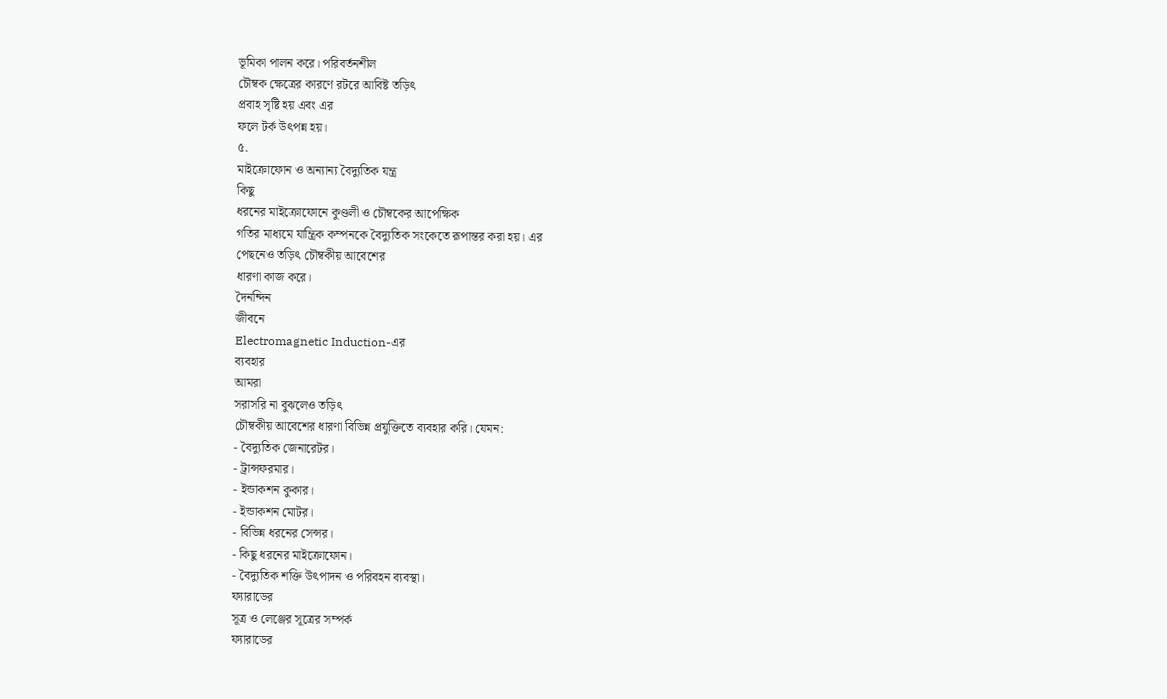ভূমিকা পালন করে। পরিবর্তনশীল
চৌম্বক ক্ষেত্রের কারণে রটরে আবিষ্ট তড়িৎ
প্রবাহ সৃষ্টি হয় এবং এর
ফলে টর্ক উৎপন্ন হয়।
৫.
মাইক্রোফোন ও অন্যান্য বৈদ্যুতিক যন্ত্র
কিছু
ধরনের মাইক্রোফোনে কুণ্ডলী ও চৌম্বকের আপেক্ষিক
গতির মাধ্যমে যান্ত্রিক কম্পনকে বৈদ্যুতিক সংকেতে রূপান্তর করা হয়। এর
পেছনেও তড়িৎ চৌম্বকীয় আবেশের
ধারণা কাজ করে।
দৈনন্দিন
জীবনে
Electromagnetic Induction-এর
ব্যবহার
আমরা
সরাসরি না বুঝলেও তড়িৎ
চৌম্বকীয় আবেশের ধারণা বিভিন্ন প্রযুক্তিতে ব্যবহার করি। যেমন:
- বৈদ্যুতিক জেনারেটর।
- ট্রান্সফরমার।
- ইন্ডাকশন কুকার।
- ইন্ডাকশন মোটর।
- বিভিন্ন ধরনের সেন্সর।
- কিছু ধরনের মাইক্রোফোন।
- বৈদ্যুতিক শক্তি উৎপাদন ও পরিবহন ব্যবস্থা।
ফ্যারাডের
সূত্র ও লেঞ্জের সূত্রের সম্পর্ক
ফ্যারাডের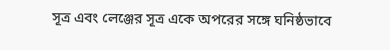সূত্র এবং লেঞ্জের সূত্র একে অপরের সঙ্গে ঘনিষ্ঠভাবে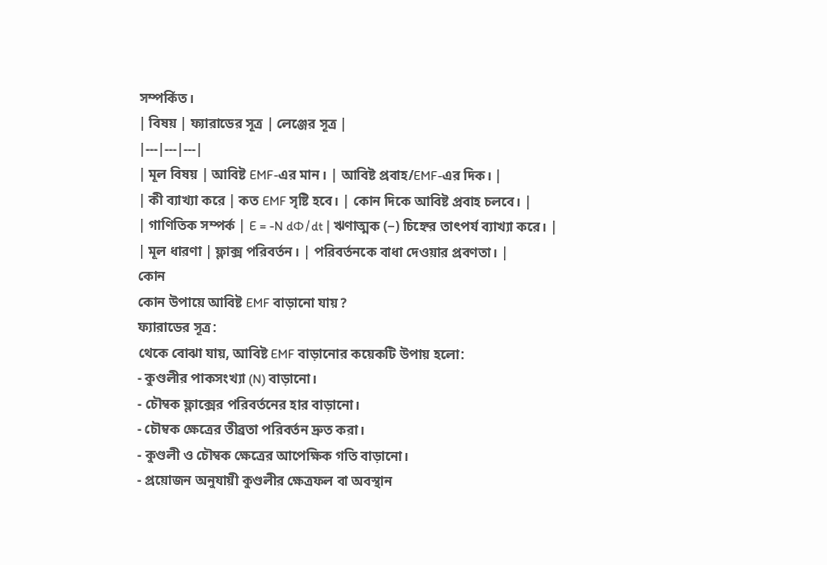সম্পর্কিত।
| বিষয় | ফ্যারাডের সূত্র | লেঞ্জের সূত্র |
|---|---|---|
| মূল বিষয় | আবিষ্ট EMF-এর মান। | আবিষ্ট প্রবাহ/EMF-এর দিক। |
| কী ব্যাখ্যা করে | কত EMF সৃষ্টি হবে। | কোন দিকে আবিষ্ট প্রবাহ চলবে। |
| গাণিতিক সম্পর্ক | E = -N dΦ/dt | ঋণাত্মক (−) চিহ্নের তাৎপর্য ব্যাখ্যা করে। |
| মূল ধারণা | ফ্লাক্স পরিবর্তন। | পরিবর্তনকে বাধা দেওয়ার প্রবণতা। |
কোন
কোন উপায়ে আবিষ্ট EMF বাড়ানো যায়?
ফ্যারাডের সূত্র:
থেকে বোঝা যায়, আবিষ্ট EMF বাড়ানোর কয়েকটি উপায় হলো:
- কুণ্ডলীর পাকসংখ্যা (N) বাড়ানো।
- চৌম্বক ফ্লাক্সের পরিবর্তনের হার বাড়ানো।
- চৌম্বক ক্ষেত্রের তীব্রতা পরিবর্তন দ্রুত করা।
- কুণ্ডলী ও চৌম্বক ক্ষেত্রের আপেক্ষিক গতি বাড়ানো।
- প্রয়োজন অনুযায়ী কুণ্ডলীর ক্ষেত্রফল বা অবস্থান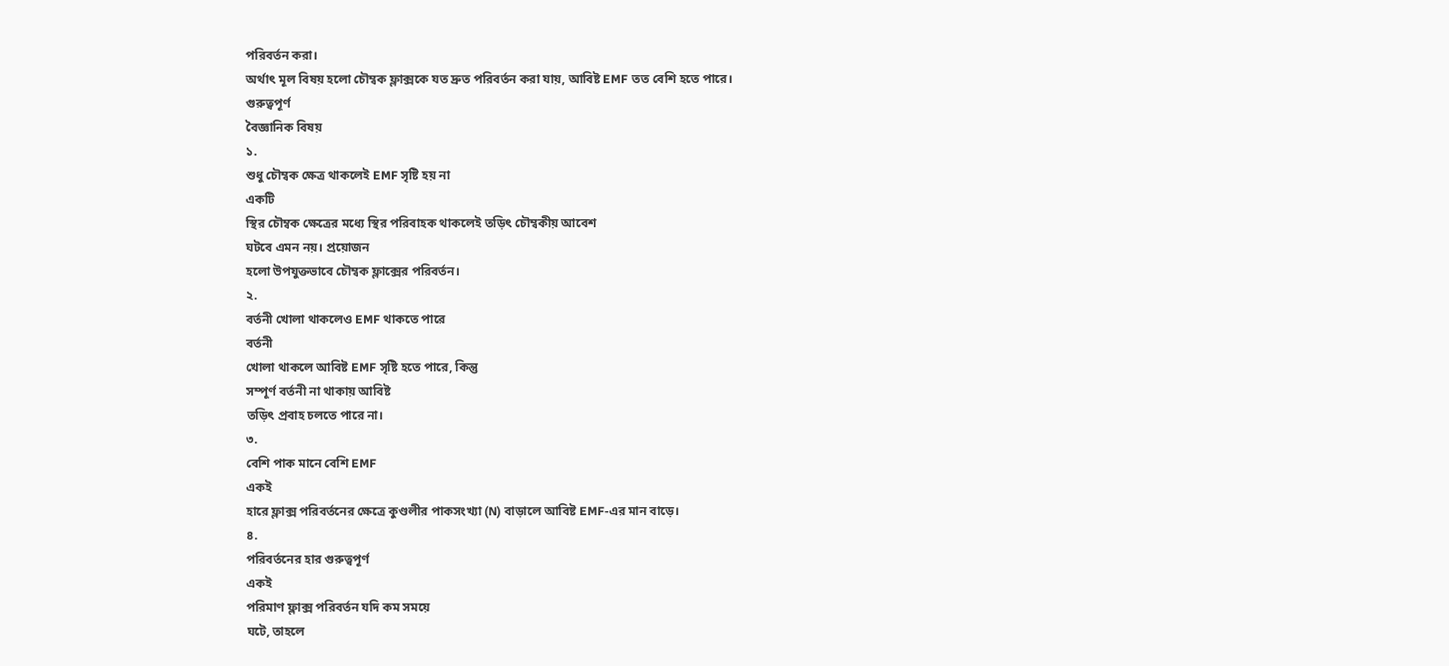পরিবর্তন করা।
অর্থাৎ মূল বিষয় হলো চৌম্বক ফ্লাক্সকে যত দ্রুত পরিবর্তন করা যায়, আবিষ্ট EMF তত বেশি হতে পারে।
গুরুত্বপূর্ণ
বৈজ্ঞানিক বিষয়
১.
শুধু চৌম্বক ক্ষেত্র থাকলেই EMF সৃষ্টি হয় না
একটি
স্থির চৌম্বক ক্ষেত্রের মধ্যে স্থির পরিবাহক থাকলেই তড়িৎ চৌম্বকীয় আবেশ
ঘটবে এমন নয়। প্রয়োজন
হলো উপযুক্তভাবে চৌম্বক ফ্লাক্সের পরিবর্তন।
২.
বর্তনী খোলা থাকলেও EMF থাকতে পারে
বর্তনী
খোলা থাকলে আবিষ্ট EMF সৃষ্টি হতে পারে, কিন্তু
সম্পূর্ণ বর্তনী না থাকায় আবিষ্ট
তড়িৎ প্রবাহ চলতে পারে না।
৩.
বেশি পাক মানে বেশি EMF
একই
হারে ফ্লাক্স পরিবর্তনের ক্ষেত্রে কুণ্ডলীর পাকসংখ্যা (N) বাড়ালে আবিষ্ট EMF-এর মান বাড়ে।
৪.
পরিবর্তনের হার গুরুত্বপূর্ণ
একই
পরিমাণ ফ্লাক্স পরিবর্তন যদি কম সময়ে
ঘটে, তাহলে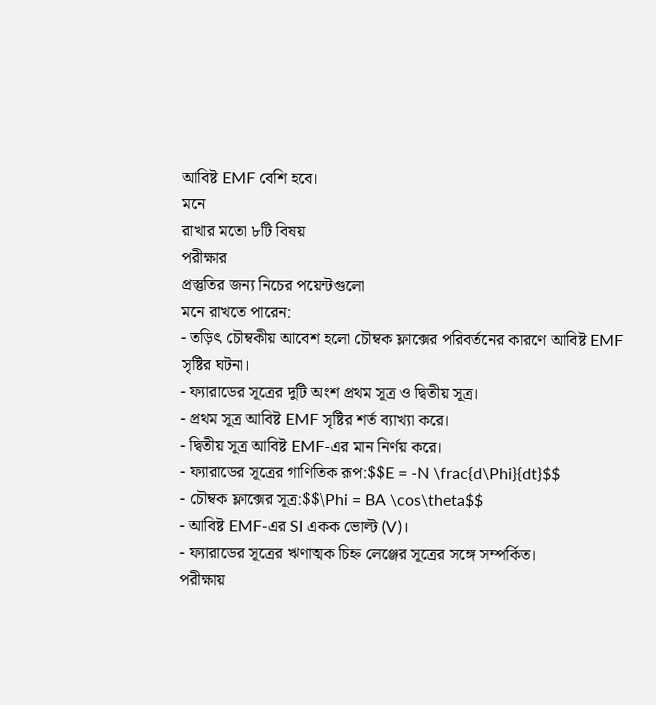আবিষ্ট EMF বেশি হবে।
মনে
রাখার মতো ৮টি বিষয়
পরীক্ষার
প্রস্তুতির জন্য নিচের পয়েন্টগুলো
মনে রাখতে পারেন:
- তড়িৎ চৌম্বকীয় আবেশ হলো চৌম্বক ফ্লাক্সের পরিবর্তনের কারণে আবিষ্ট EMF সৃষ্টির ঘটনা।
- ফ্যারাডের সূত্রের দুটি অংশ প্রথম সূত্র ও দ্বিতীয় সূত্র।
- প্রথম সূত্র আবিষ্ট EMF সৃষ্টির শর্ত ব্যাখ্যা করে।
- দ্বিতীয় সূত্র আবিষ্ট EMF-এর মান নির্ণয় করে।
- ফ্যারাডের সূত্রের গাণিতিক রূপ:$$E = -N \frac{d\Phi}{dt}$$
- চৌম্বক ফ্লাক্সের সূত্র:$$\Phi = BA \cos\theta$$
- আবিষ্ট EMF-এর SI একক ভোল্ট (V)।
- ফ্যারাডের সূত্রের ঋণাত্মক চিহ্ন লেঞ্জের সূত্রের সঙ্গে সম্পর্কিত।
পরীক্ষায়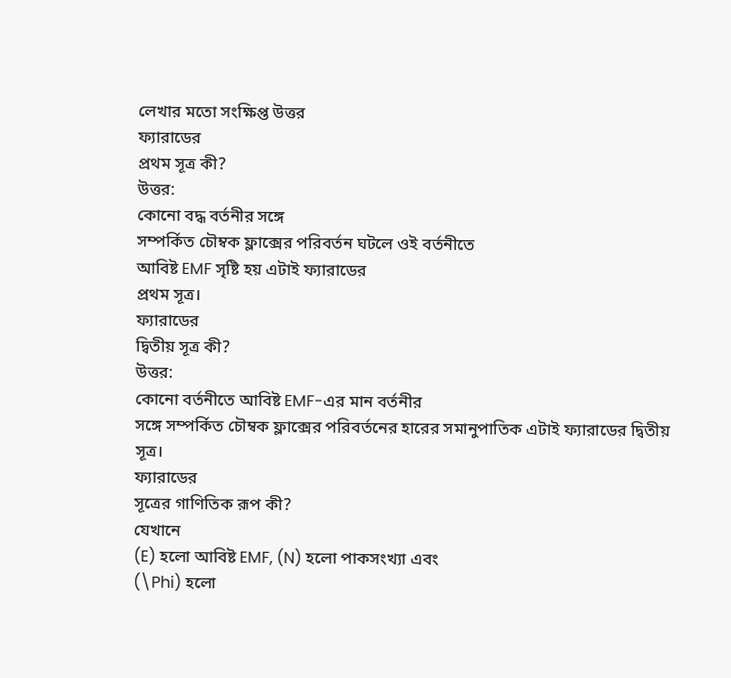লেখার মতো সংক্ষিপ্ত উত্তর
ফ্যারাডের
প্রথম সূত্র কী?
উত্তর:
কোনো বদ্ধ বর্তনীর সঙ্গে
সম্পর্কিত চৌম্বক ফ্লাক্সের পরিবর্তন ঘটলে ওই বর্তনীতে
আবিষ্ট EMF সৃষ্টি হয় এটাই ফ্যারাডের
প্রথম সূত্র।
ফ্যারাডের
দ্বিতীয় সূত্র কী?
উত্তর:
কোনো বর্তনীতে আবিষ্ট EMF-এর মান বর্তনীর
সঙ্গে সম্পর্কিত চৌম্বক ফ্লাক্সের পরিবর্তনের হারের সমানুপাতিক এটাই ফ্যারাডের দ্বিতীয়
সূত্র।
ফ্যারাডের
সূত্রের গাণিতিক রূপ কী?
যেখানে
(E) হলো আবিষ্ট EMF, (N) হলো পাকসংখ্যা এবং
(\Phi) হলো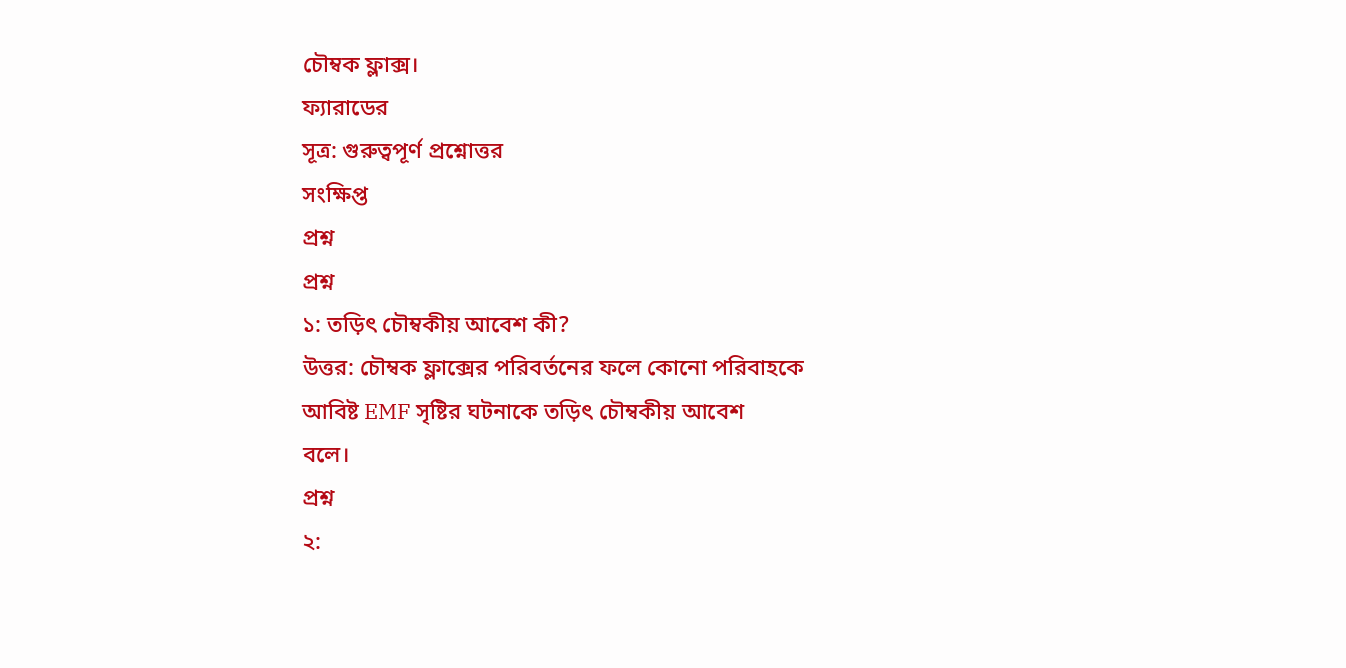চৌম্বক ফ্লাক্স।
ফ্যারাডের
সূত্র: গুরুত্বপূর্ণ প্রশ্নোত্তর
সংক্ষিপ্ত
প্রশ্ন
প্রশ্ন
১: তড়িৎ চৌম্বকীয় আবেশ কী?
উত্তর: চৌম্বক ফ্লাক্সের পরিবর্তনের ফলে কোনো পরিবাহকে
আবিষ্ট EMF সৃষ্টির ঘটনাকে তড়িৎ চৌম্বকীয় আবেশ
বলে।
প্রশ্ন
২: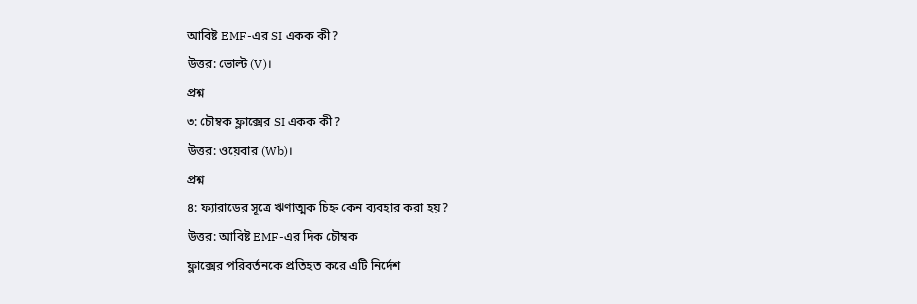আবিষ্ট EMF-এর SI একক কী?
উত্তর: ভোল্ট (V)।
প্রশ্ন
৩: চৌম্বক ফ্লাক্সের SI একক কী?
উত্তর: ওয়েবার (Wb)।
প্রশ্ন
৪: ফ্যারাডের সূত্রে ঋণাত্মক চিহ্ন কেন ব্যবহার করা হয়?
উত্তর: আবিষ্ট EMF-এর দিক চৌম্বক
ফ্লাক্সের পরিবর্তনকে প্রতিহত করে এটি নির্দেশ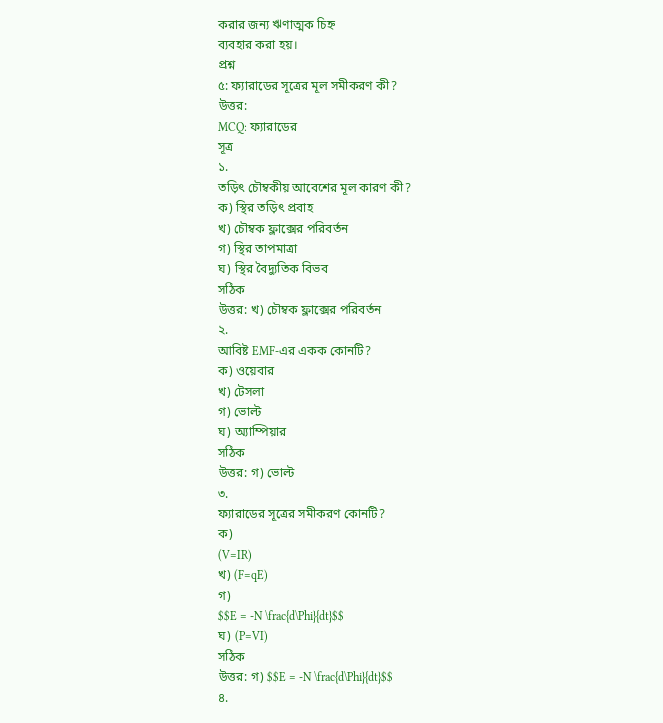করার জন্য ঋণাত্মক চিহ্ন
ব্যবহার করা হয়।
প্রশ্ন
৫: ফ্যারাডের সূত্রের মূল সমীকরণ কী?
উত্তর:
MCQ: ফ্যারাডের
সূত্র
১.
তড়িৎ চৌম্বকীয় আবেশের মূল কারণ কী?
ক) স্থির তড়িৎ প্রবাহ
খ) চৌম্বক ফ্লাক্সের পরিবর্তন
গ) স্থির তাপমাত্রা
ঘ) স্থির বৈদ্যুতিক বিভব
সঠিক
উত্তর: খ) চৌম্বক ফ্লাক্সের পরিবর্তন
২.
আবিষ্ট EMF-এর একক কোনটি?
ক) ওয়েবার
খ) টেসলা
গ) ভোল্ট
ঘ) অ্যাম্পিয়ার
সঠিক
উত্তর: গ) ভোল্ট
৩.
ফ্যারাডের সূত্রের সমীকরণ কোনটি?
ক)
(V=IR)
খ) (F=qE)
গ)
$$E = -N \frac{d\Phi}{dt}$$
ঘ) (P=VI)
সঠিক
উত্তর: গ) $$E = -N \frac{d\Phi}{dt}$$
৪.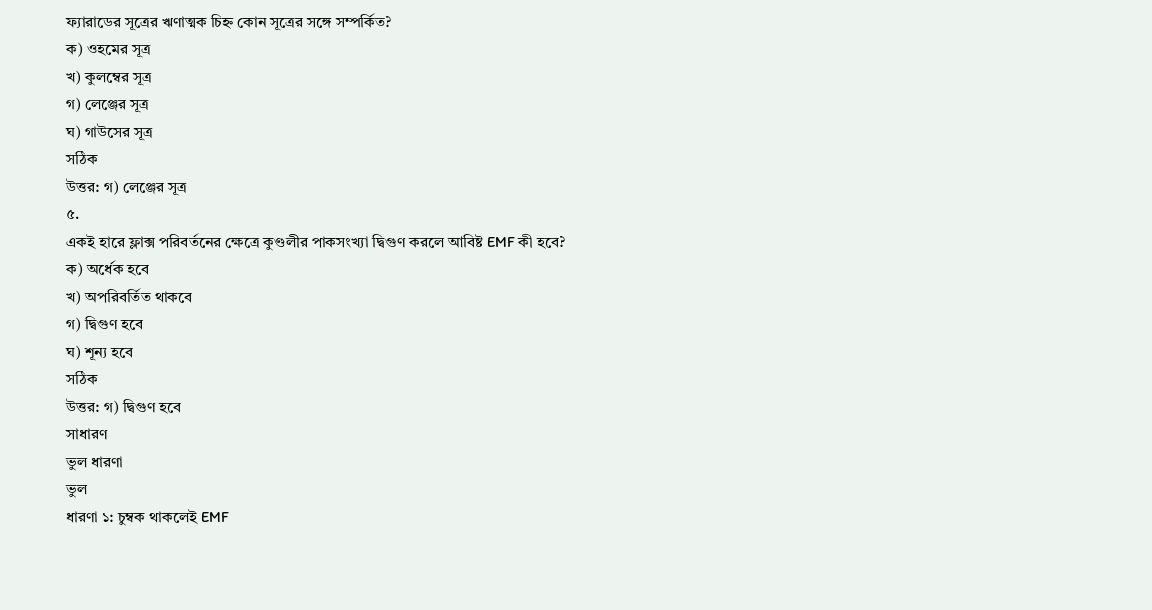ফ্যারাডের সূত্রের ঋণাত্মক চিহ্ন কোন সূত্রের সঙ্গে সম্পর্কিত?
ক) ওহমের সূত্র
খ) কুলম্বের সূত্র
গ) লেঞ্জের সূত্র
ঘ) গাউসের সূত্র
সঠিক
উত্তর: গ) লেঞ্জের সূত্র
৫.
একই হারে ফ্লাক্স পরিবর্তনের ক্ষেত্রে কুণ্ডলীর পাকসংখ্যা দ্বিগুণ করলে আবিষ্ট EMF কী হবে?
ক) অর্ধেক হবে
খ) অপরিবর্তিত থাকবে
গ) দ্বিগুণ হবে
ঘ) শূন্য হবে
সঠিক
উত্তর: গ) দ্বিগুণ হবে
সাধারণ
ভুল ধারণা
ভুল
ধারণা ১: চুম্বক থাকলেই EMF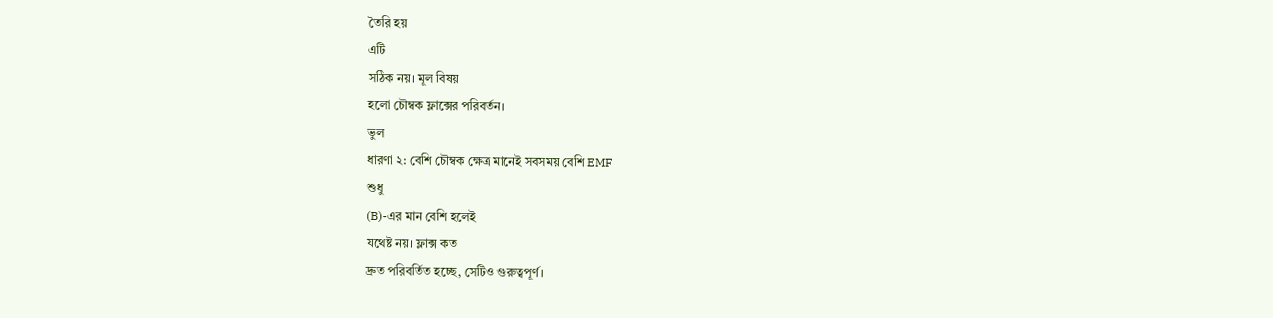তৈরি হয়
এটি
সঠিক নয়। মূল বিষয়
হলো চৌম্বক ফ্লাক্সের পরিবর্তন।
ভুল
ধারণা ২: বেশি চৌম্বক ক্ষেত্র মানেই সবসময় বেশি EMF
শুধু
(B)-এর মান বেশি হলেই
যথেষ্ট নয়। ফ্লাক্স কত
দ্রুত পরিবর্তিত হচ্ছে, সেটিও গুরুত্বপূর্ণ।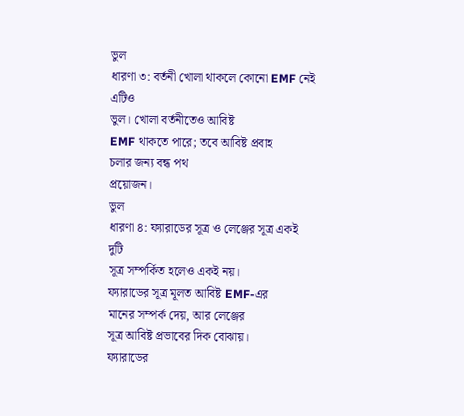ভুল
ধারণা ৩: বর্তনী খোলা থাকলে কোনো EMF নেই
এটিও
ভুল। খোলা বর্তনীতেও আবিষ্ট
EMF থাকতে পারে; তবে আবিষ্ট প্রবাহ
চলার জন্য বন্ধ পথ
প্রয়োজন।
ভুল
ধারণা ৪: ফ্যারাডের সূত্র ও লেঞ্জের সূত্র একই
দুটি
সূত্র সম্পর্কিত হলেও একই নয়।
ফ্যারাডের সূত্র মূলত আবিষ্ট EMF-এর
মানের সম্পর্ক দেয়, আর লেঞ্জের
সূত্র আবিষ্ট প্রভাবের দিক বোঝায়।
ফ্যারাডের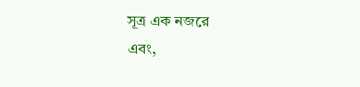সূত্র এক নজরে
এবং,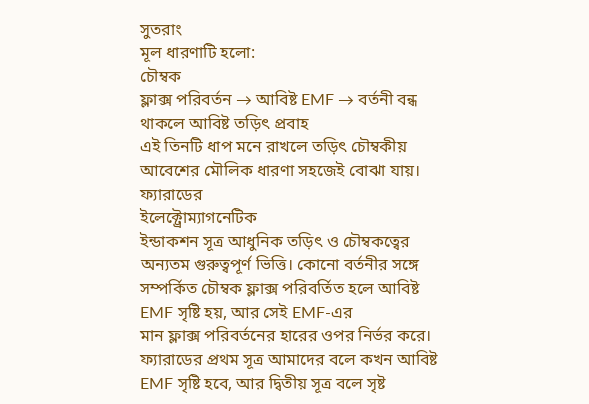সুতরাং
মূল ধারণাটি হলো:
চৌম্বক
ফ্লাক্স পরিবর্তন → আবিষ্ট EMF → বর্তনী বন্ধ থাকলে আবিষ্ট তড়িৎ প্রবাহ
এই তিনটি ধাপ মনে রাখলে তড়িৎ চৌম্বকীয় আবেশের মৌলিক ধারণা সহজেই বোঝা যায়।
ফ্যারাডের
ইলেক্ট্রোম্যাগনেটিক
ইন্ডাকশন সূত্র আধুনিক তড়িৎ ও চৌম্বকত্বের
অন্যতম গুরুত্বপূর্ণ ভিত্তি। কোনো বর্তনীর সঙ্গে
সম্পর্কিত চৌম্বক ফ্লাক্স পরিবর্তিত হলে আবিষ্ট EMF সৃষ্টি হয়, আর সেই EMF-এর
মান ফ্লাক্স পরিবর্তনের হারের ওপর নির্ভর করে।
ফ্যারাডের প্রথম সূত্র আমাদের বলে কখন আবিষ্ট EMF সৃষ্টি হবে, আর দ্বিতীয় সূত্র বলে সৃষ্ট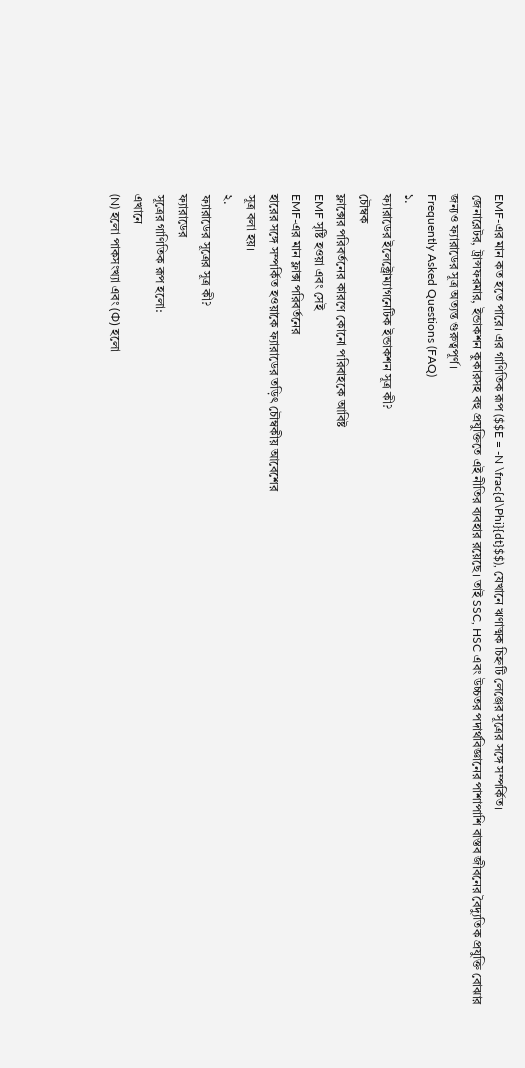EMF-এর মান কত হতে পারে। এর গাণিতিক রূপ ($$E = -N \frac{d\Phi}{dt}$$), যেখানে ঋণাত্মক চিহ্নটি লেঞ্জের সূত্রের সঙ্গে সম্পর্কিত।
জেনারেটর, ট্রান্সফরমার, ইন্ডাকশন কুকারসহ বহু প্রযুক্তিতে এই নীতির ব্যবহার রয়েছে। তাই SSC, HSC এবং উচ্চতর পদার্থবিজ্ঞানের পাশাপাশি বাস্তব জীবনের বৈদ্যুতিক প্রযুক্তি বোঝার জন্যও ফ্যারাডের সূত্র অত্যন্ত গুরুত্বপূর্ণ।
Frequently Asked Questions (FAQ)
১.
ফ্যারাডের ইলেক্ট্রোম্যাগনেটিক ইন্ডাকশন সূত্র কী?
চৌম্বক
ফ্লাক্সের পরিবর্তনের কারণে কোনো পরিবাহকে আবিষ্ট
EMF সৃষ্টি হওয়া এবং সেই
EMF-এর মান ফ্লাক্স পরিবর্তনের
হারের সঙ্গে সম্পর্কিত হওয়াকে ফ্যারাডের তড়িৎ চৌম্বকীয় আবেশের
সূত্র বলা হয়।
২.
ফ্যারাডের সূত্রের সূত্র কী?
ফ্যারাডের
সূত্রের গাণিতিক রূপ হলো:
এখানে
(N) হলো পাকসংখ্যা এবং (Φ) হলো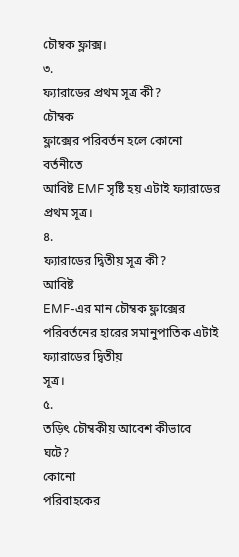চৌম্বক ফ্লাক্স।
৩.
ফ্যারাডের প্রথম সূত্র কী?
চৌম্বক
ফ্লাক্সের পরিবর্তন হলে কোনো বর্তনীতে
আবিষ্ট EMF সৃষ্টি হয় এটাই ফ্যারাডের
প্রথম সূত্র।
৪.
ফ্যারাডের দ্বিতীয় সূত্র কী?
আবিষ্ট
EMF-এর মান চৌম্বক ফ্লাক্সের
পরিবর্তনের হারের সমানুপাতিক এটাই ফ্যারাডের দ্বিতীয়
সূত্র।
৫.
তড়িৎ চৌম্বকীয় আবেশ কীভাবে ঘটে?
কোনো
পরিবাহকের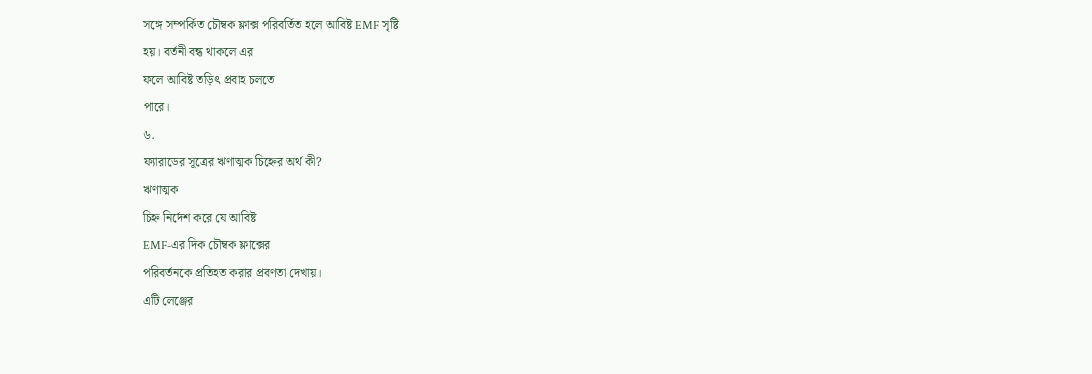সঙ্গে সম্পর্কিত চৌম্বক ফ্লাক্স পরিবর্তিত হলে আবিষ্ট EMF সৃষ্টি
হয়। বর্তনী বন্ধ থাকলে এর
ফলে আবিষ্ট তড়িৎ প্রবাহ চলতে
পারে।
৬.
ফ্যারাডের সূত্রের ঋণাত্মক চিহ্নের অর্থ কী?
ঋণাত্মক
চিহ্ন নির্দেশ করে যে আবিষ্ট
EMF-এর দিক চৌম্বক ফ্লাক্সের
পরিবর্তনকে প্রতিহত করার প্রবণতা দেখায়।
এটি লেঞ্জের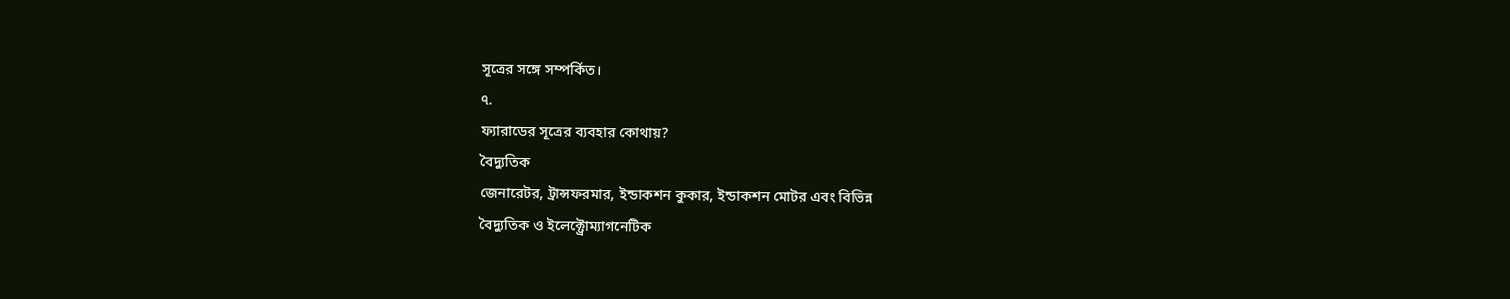সূত্রের সঙ্গে সম্পর্কিত।
৭.
ফ্যারাডের সূত্রের ব্যবহার কোথায়?
বৈদ্যুতিক
জেনারেটর, ট্রান্সফরমার, ইন্ডাকশন কুকার, ইন্ডাকশন মোটর এবং বিভিন্ন
বৈদ্যুতিক ও ইলেক্ট্রোম্যাগনেটিক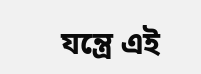যন্ত্রে এই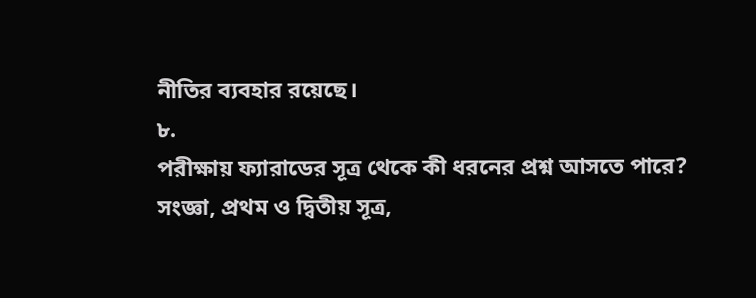নীতির ব্যবহার রয়েছে।
৮.
পরীক্ষায় ফ্যারাডের সূত্র থেকে কী ধরনের প্রশ্ন আসতে পারে?
সংজ্ঞা, প্রথম ও দ্বিতীয় সূত্র,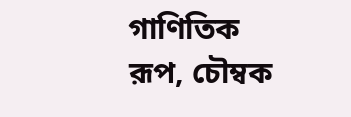গাণিতিক রূপ, চৌম্বক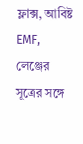ফ্লাক্স, আবিষ্ট EMF, লেঞ্জের সূত্রের সঙ্গে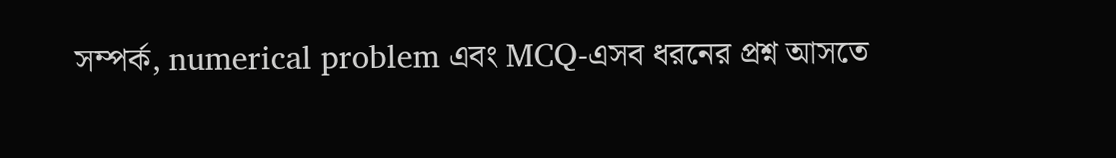সম্পর্ক, numerical problem এবং MCQ-এসব ধরনের প্রশ্ন আসতে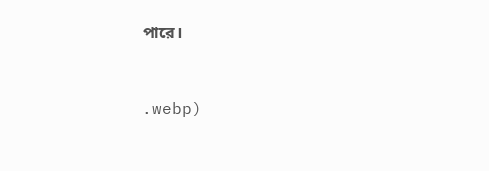পারে।


.webp)